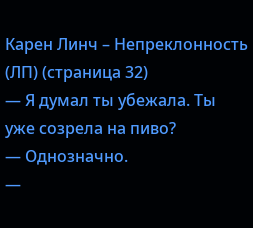Карен Линч – Непреклонность (ЛП) (страница 32)
— Я думал ты убежала. Ты уже созрела на пиво?
— Однозначно.
—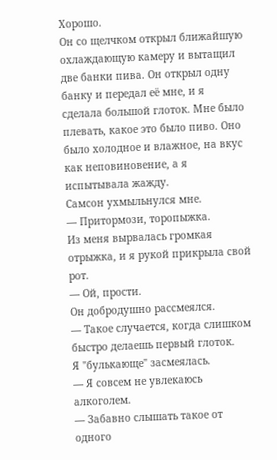Хорошо.
Он со щелчком открыл ближайшую охлаждающую камеру и вытащил две банки пива. Он открыл одну банку и передал её мне, и я сделала большой глоток. Мне было плевать, какое это было пиво. Оно было холодное и влажное, на вкус как неповиновение, а я испытывала жажду.
Самсон ухмыльнулся мне.
— Притормози, торопыжка.
Из меня вырвалась громкая отрыжка, и я рукой прикрыла свой рот.
— Ой, прости.
Он добродушно рассмеялся.
— Такое случается, когда слишком быстро делаешь первый глоток.
Я "булькающе" засмеялась.
— Я совсем не увлекаюсь алкоголем.
— Забавно слышать такое от одного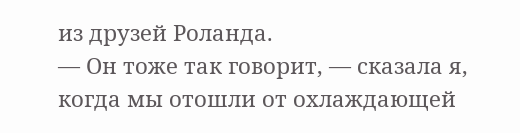из друзей Роланда.
— Он тоже так говорит, — сказала я, когда мы отошли от охлаждающей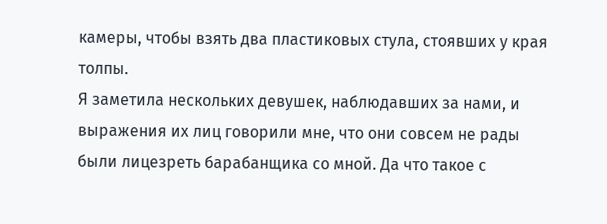камеры, чтобы взять два пластиковых стула, стоявших у края толпы.
Я заметила нескольких девушек, наблюдавших за нами, и выражения их лиц говорили мне, что они совсем не рады были лицезреть барабанщика со мной. Да что такое с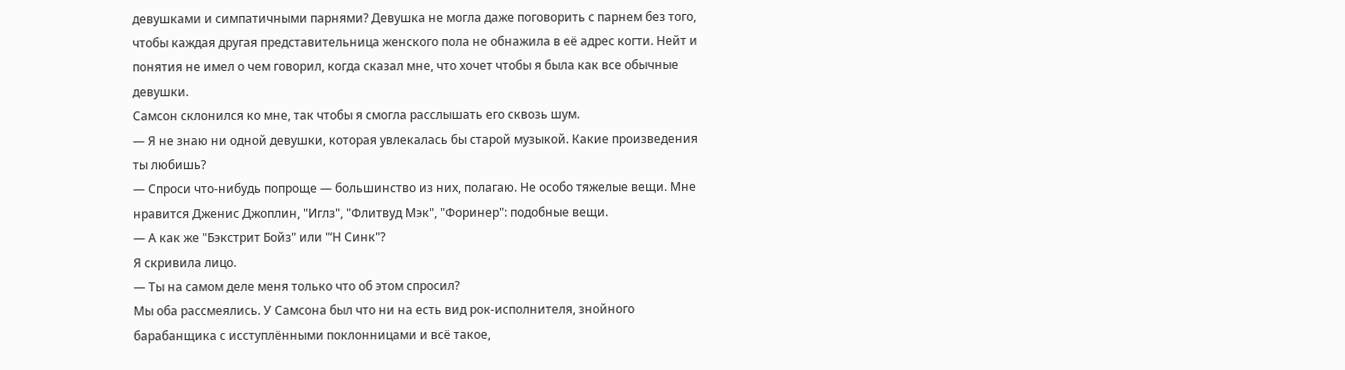девушками и симпатичными парнями? Девушка не могла даже поговорить с парнем без того, чтобы каждая другая представительница женского пола не обнажила в её адрес когти. Нейт и понятия не имел о чем говорил, когда сказал мне, что хочет чтобы я была как все обычные девушки.
Самсон склонился ко мне, так чтобы я смогла расслышать его сквозь шум.
— Я не знаю ни одной девушки, которая увлекалась бы старой музыкой. Какие произведения ты любишь?
— Спроси что-нибудь попроще — большинство из них, полагаю. Не особо тяжелые вещи. Мне нравится Дженис Джоплин, "Иглз", "Флитвуд Мэк", "Форинер": подобные вещи.
— А как же "Бэкстрит Бойз" или "’Н Синк"?
Я скривила лицо.
— Ты на самом деле меня только что об этом спросил?
Мы оба рассмеялись. У Самсона был что ни на есть вид рок-исполнителя, знойного барабанщика с исступлёнными поклонницами и всё такое,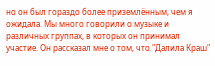но он был гораздо более приземлённым, чем я ожидала. Мы много говорили о музыке и различных группах, в которых он принимал участие. Он рассказал мне о том, что "Далила Краш"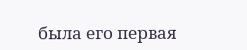была его первая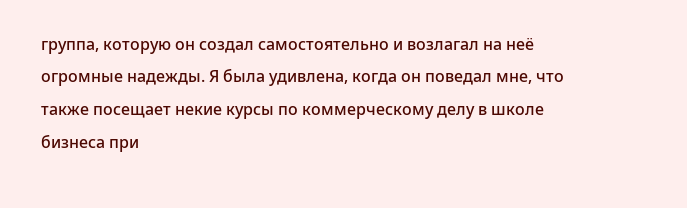группа, которую он создал самостоятельно и возлагал на неё огромные надежды. Я была удивлена, когда он поведал мне, что также посещает некие курсы по коммерческому делу в школе бизнеса при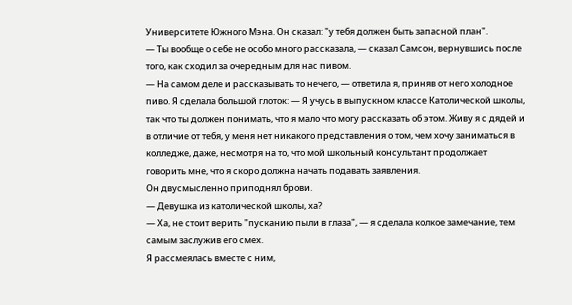Университете Южного Мэна. Он сказал: "у тебя должен быть запасной план".
— Ты вообще о себе не особо много рассказала, — сказал Самсон, вернувшись после того, как сходил за очередным для нас пивом.
— На самом деле и рассказывать то нечего, — ответила я, приняв от него холодное пиво. Я сделала большой глоток: — Я учусь в выпускном классе Католической школы, так что ты должен понимать, что я мало что могу рассказать об этом. Живу я с дядей и в отличие от тебя, у меня нет никакого представления о том, чем хочу заниматься в колледже, даже, несмотря на то, что мой школьный консультант продолжает говорить мне, что я скоро должна начать подавать заявления.
Он двусмысленно приподнял брови.
— Девушка из католической школы, ха?
— Ха, не стоит верить "пусканию пыли в глаза", — я сделала колкое замечание, тем самым заслужив его смех.
Я рассмеялась вместе с ним,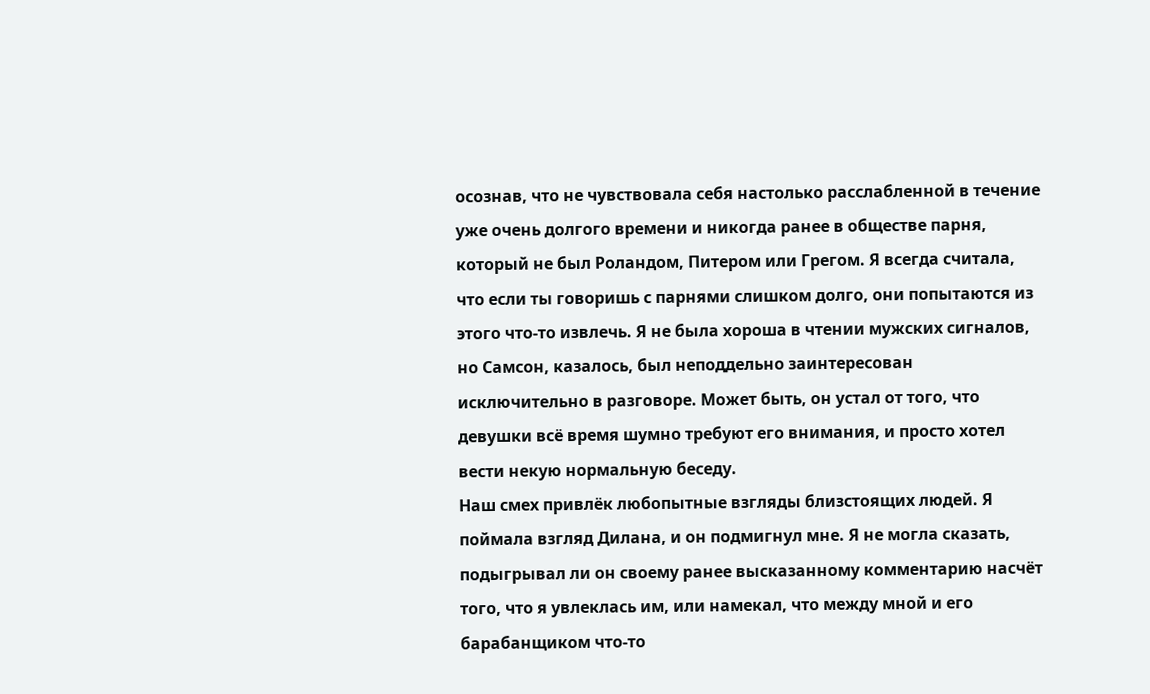осознав, что не чувствовала себя настолько расслабленной в течение уже очень долгого времени и никогда ранее в обществе парня, который не был Роландом, Питером или Грегом. Я всегда считала, что если ты говоришь с парнями слишком долго, они попытаются из этого что-то извлечь. Я не была хороша в чтении мужских сигналов, но Самсон, казалось, был неподдельно заинтересован исключительно в разговоре. Может быть, он устал от того, что девушки всё время шумно требуют его внимания, и просто хотел вести некую нормальную беседу.
Наш смех привлёк любопытные взгляды близстоящих людей. Я поймала взгляд Дилана, и он подмигнул мне. Я не могла сказать, подыгрывал ли он своему ранее высказанному комментарию насчёт того, что я увлеклась им, или намекал, что между мной и его барабанщиком что-то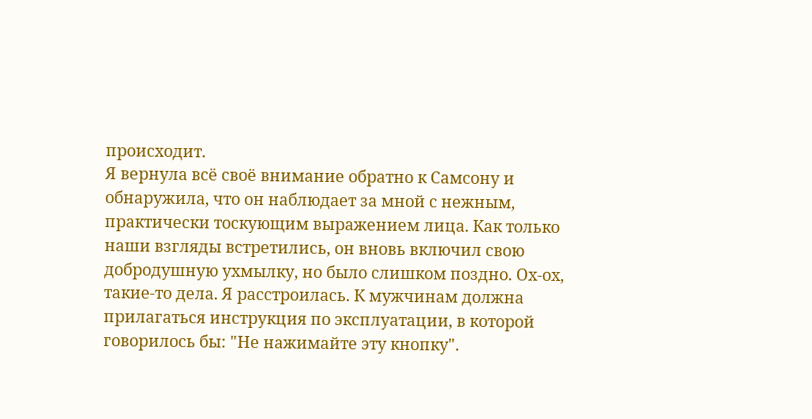происходит.
Я вернула всё своё внимание обратно к Самсону и обнаружила, что он наблюдает за мной с нежным, практически тоскующим выражением лица. Как только наши взгляды встретились, он вновь включил свою добродушную ухмылку, но было слишком поздно. Ох-ох, такие-то дела. Я расстроилась. К мужчинам должна прилагаться инструкция по эксплуатации, в которой говорилось бы: "Не нажимайте эту кнопку".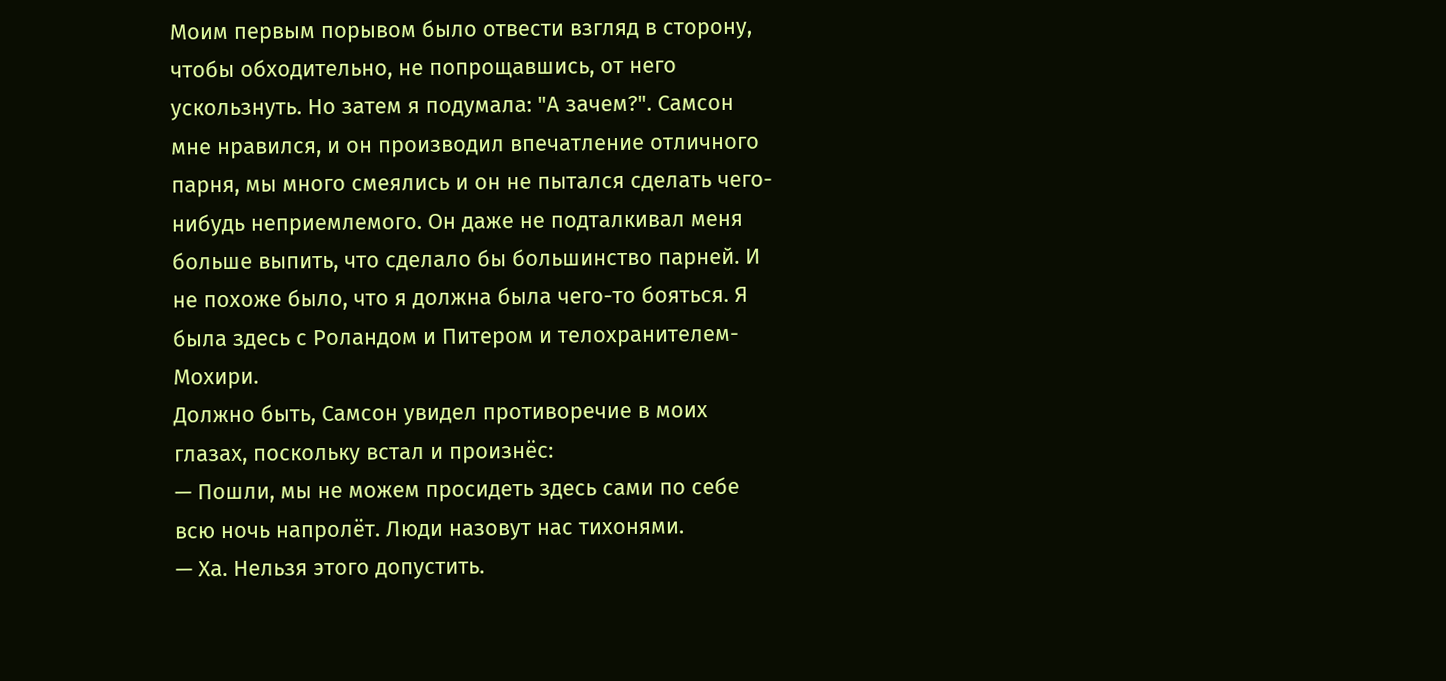Моим первым порывом было отвести взгляд в сторону, чтобы обходительно, не попрощавшись, от него ускользнуть. Но затем я подумала: "А зачем?". Самсон мне нравился, и он производил впечатление отличного парня, мы много смеялись и он не пытался сделать чего-нибудь неприемлемого. Он даже не подталкивал меня больше выпить, что сделало бы большинство парней. И не похоже было, что я должна была чего-то бояться. Я была здесь с Роландом и Питером и телохранителем-Мохири.
Должно быть, Самсон увидел противоречие в моих глазах, поскольку встал и произнёс:
— Пошли, мы не можем просидеть здесь сами по себе всю ночь напролёт. Люди назовут нас тихонями.
— Ха. Нельзя этого допустить.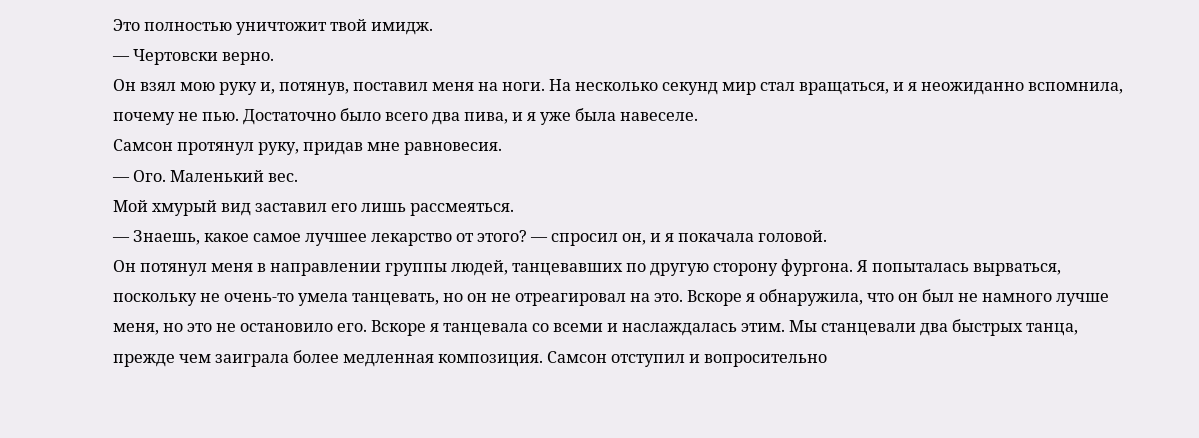Это полностью уничтожит твой имидж.
— Чертовски верно.
Он взял мою руку и, потянув, поставил меня на ноги. На несколько секунд мир стал вращаться, и я неожиданно вспомнила, почему не пью. Достаточно было всего два пива, и я уже была навеселе.
Самсон протянул руку, придав мне равновесия.
— Ого. Маленький вес.
Мой хмурый вид заставил его лишь рассмеяться.
— Знаешь, какое самое лучшее лекарство от этого? — спросил он, и я покачала головой.
Он потянул меня в направлении группы людей, танцевавших по другую сторону фургона. Я попыталась вырваться, поскольку не очень-то умела танцевать, но он не отреагировал на это. Вскоре я обнаружила, что он был не намного лучше меня, но это не остановило его. Вскоре я танцевала со всеми и наслаждалась этим. Мы станцевали два быстрых танца, прежде чем заиграла более медленная композиция. Самсон отступил и вопросительно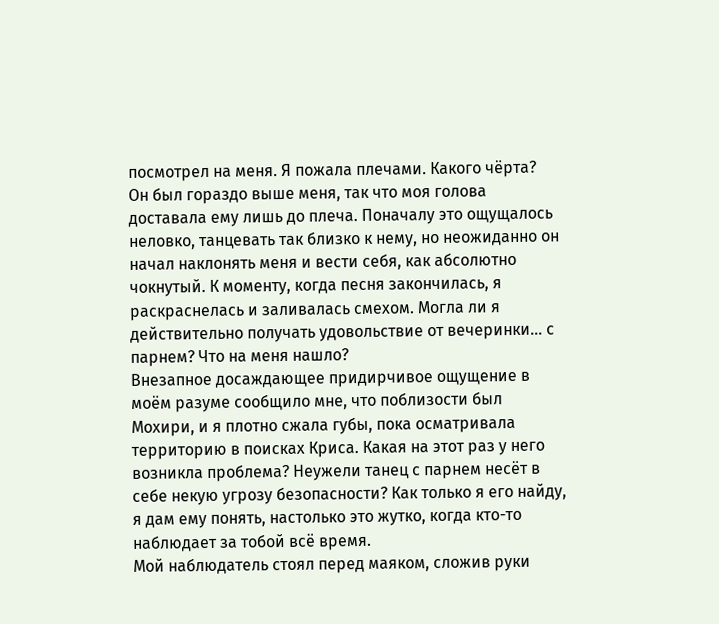посмотрел на меня. Я пожала плечами. Какого чёрта?
Он был гораздо выше меня, так что моя голова доставала ему лишь до плеча. Поначалу это ощущалось неловко, танцевать так близко к нему, но неожиданно он начал наклонять меня и вести себя, как абсолютно чокнутый. К моменту, когда песня закончилась, я раскраснелась и заливалась смехом. Могла ли я действительно получать удовольствие от вечеринки… с парнем? Что на меня нашло?
Внезапное досаждающее придирчивое ощущение в моём разуме сообщило мне, что поблизости был Мохири, и я плотно сжала губы, пока осматривала территорию в поисках Криса. Какая на этот раз у него возникла проблема? Неужели танец с парнем несёт в себе некую угрозу безопасности? Как только я его найду, я дам ему понять, настолько это жутко, когда кто-то наблюдает за тобой всё время.
Мой наблюдатель стоял перед маяком, сложив руки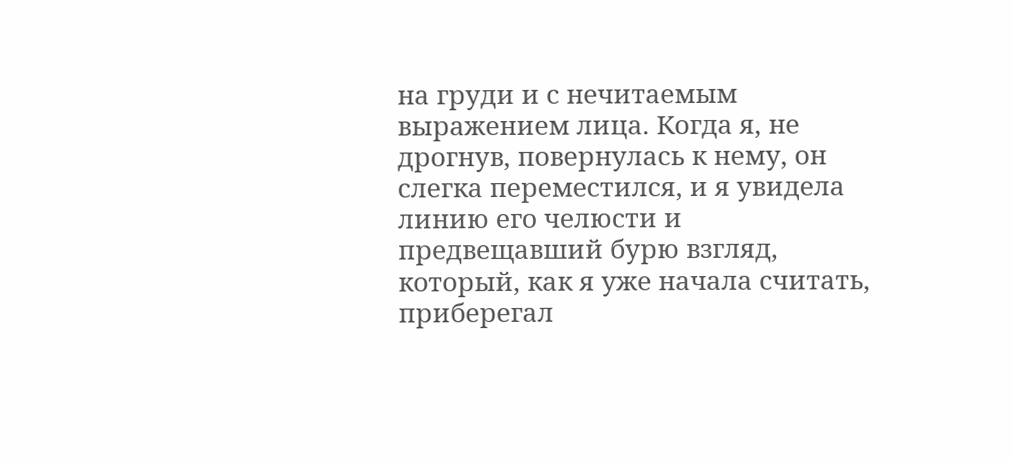на груди и с нечитаемым выражением лица. Когда я, не дрогнув, повернулась к нему, он слегка переместился, и я увидела линию его челюсти и предвещавший бурю взгляд, который, как я уже начала считать, приберегал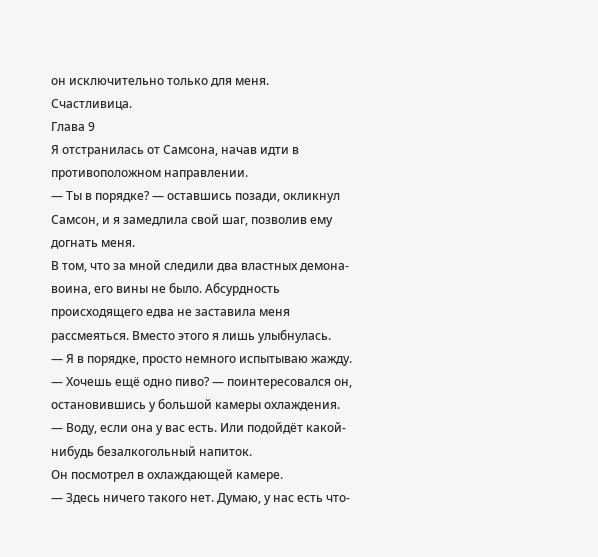он исключительно только для меня.
Счастливица.
Глава 9
Я отстранилась от Самсона, начав идти в противоположном направлении.
— Ты в порядке? — оставшись позади, окликнул Самсон, и я замедлила свой шаг, позволив ему догнать меня.
В том, что за мной следили два властных демона-воина, его вины не было. Абсурдность происходящего едва не заставила меня рассмеяться. Вместо этого я лишь улыбнулась.
— Я в порядке, просто немного испытываю жажду.
— Хочешь ещё одно пиво? — поинтересовался он, остановившись у большой камеры охлаждения.
— Воду, если она у вас есть. Или подойдёт какой-нибудь безалкогольный напиток.
Он посмотрел в охлаждающей камере.
— Здесь ничего такого нет. Думаю, у нас есть что-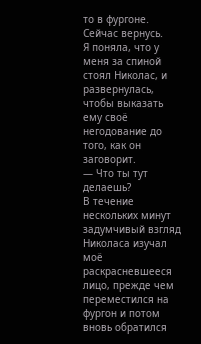то в фургоне. Сейчас вернусь.
Я поняла, что у меня за спиной стоял Николас, и развернулась, чтобы выказать ему своё негодование до того, как он заговорит.
— Что ты тут делаешь?
В течение нескольких минут задумчивый взгляд Николаса изучал моё раскрасневшееся лицо, прежде чем переместился на фургон и потом вновь обратился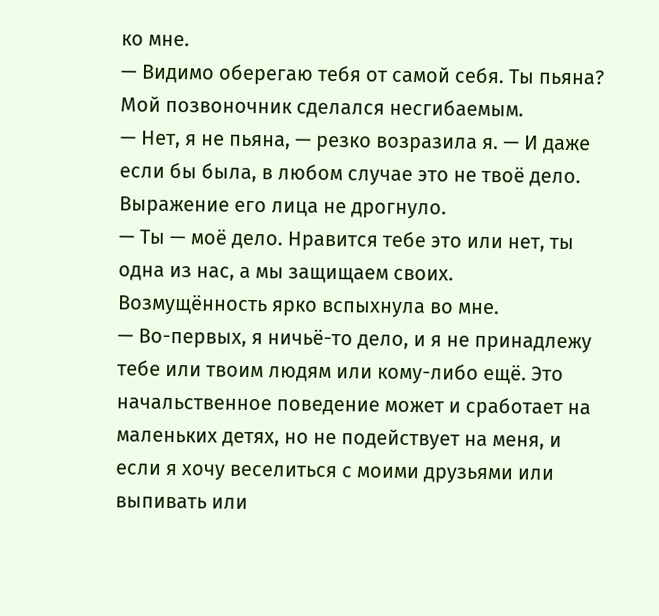ко мне.
— Видимо оберегаю тебя от самой себя. Ты пьяна?
Мой позвоночник сделался несгибаемым.
— Нет, я не пьяна, — резко возразила я. — И даже если бы была, в любом случае это не твоё дело.
Выражение его лица не дрогнуло.
— Ты — моё дело. Нравится тебе это или нет, ты одна из нас, а мы защищаем своих.
Возмущённость ярко вспыхнула во мне.
— Во-первых, я ничьё-то дело, и я не принадлежу тебе или твоим людям или кому-либо ещё. Это начальственное поведение может и сработает на маленьких детях, но не подействует на меня, и если я хочу веселиться с моими друзьями или выпивать или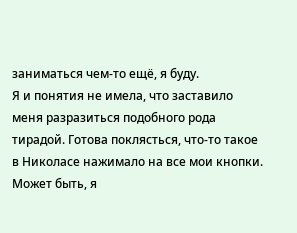заниматься чем-то ещё, я буду.
Я и понятия не имела, что заставило меня разразиться подобного рода тирадой. Готова поклясться, что-то такое в Николасе нажимало на все мои кнопки. Может быть, я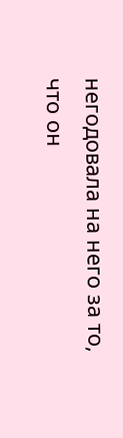негодовала на него за то, что он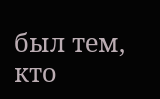был тем, кто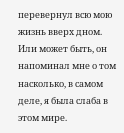перевернул всю мою жизнь вверх дном. Или может быть, он напоминал мне о том насколько, в самом деле, я была слаба в этом мире.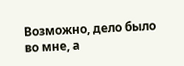Возможно, дело было во мне, а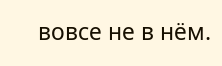вовсе не в нём.